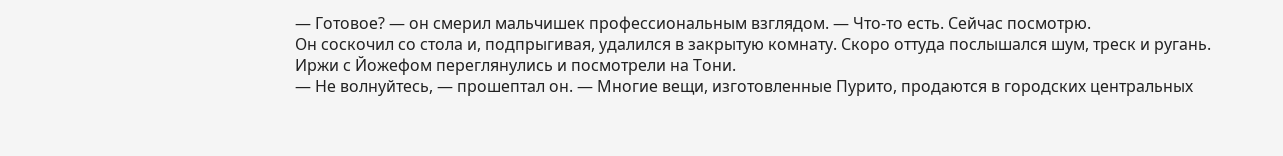— Готовое? — он смерил мальчишек профессиональным взглядом. — Что-то есть. Сейчас посмотрю.
Он соскочил со стола и, подпрыгивая, удалился в закрытую комнату. Скоро оттуда послышался шум, треск и ругань.
Иржи с Йожефом переглянулись и посмотрели на Тони.
— Не волнуйтесь, — прошептал он. — Многие вещи, изготовленные Пурито, продаются в городских центральных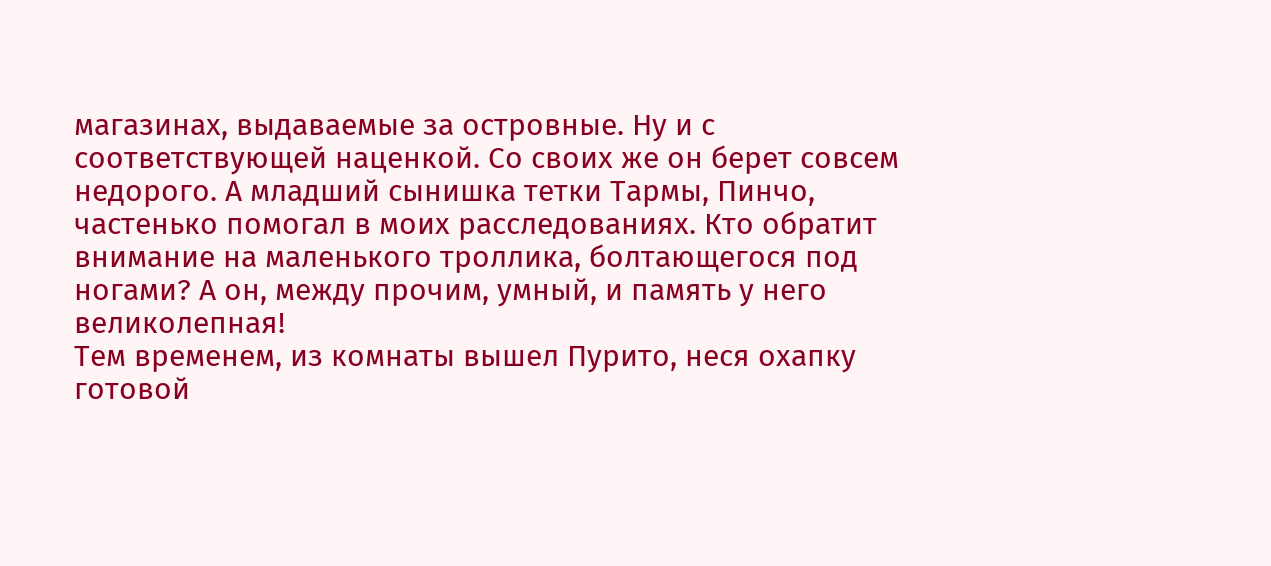магазинах, выдаваемые за островные. Ну и с соответствующей наценкой. Со своих же он берет совсем недорого. А младший сынишка тетки Тармы, Пинчо, частенько помогал в моих расследованиях. Кто обратит внимание на маленького троллика, болтающегося под ногами? А он, между прочим, умный, и память у него великолепная!
Тем временем, из комнаты вышел Пурито, неся охапку готовой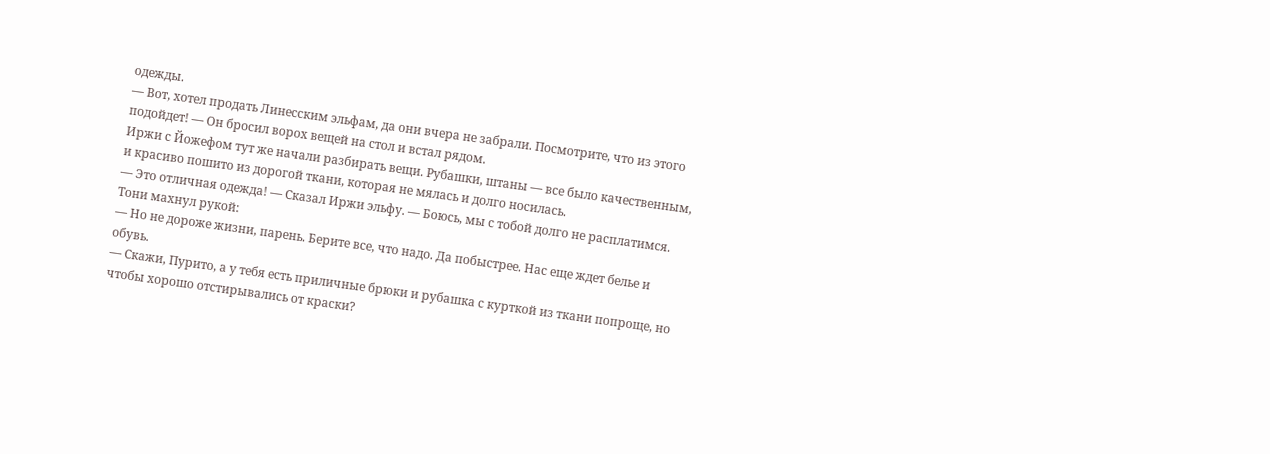одежды.
— Вот, хотел продать Линесским эльфам, да они вчера не забрали. Посмотрите, что из этого подойдет! — Он бросил ворох вещей на стол и встал рядом.
Иржи с Йожефом тут же начали разбирать вещи. Рубашки, штаны — все было качественным, и красиво пошито из дорогой ткани, которая не мялась и долго носилась.
— Это отличная одежда! — Сказал Иржи эльфу. — Боюсь, мы с тобой долго не расплатимся.
Тони махнул рукой:
— Но не дороже жизни, парень. Берите все, что надо. Да побыстрее. Нас еще ждет белье и обувь.
— Скажи, Пурито, а у тебя есть приличные брюки и рубашка с курткой из ткани попроще, но чтобы хорошо отстирывались от краски?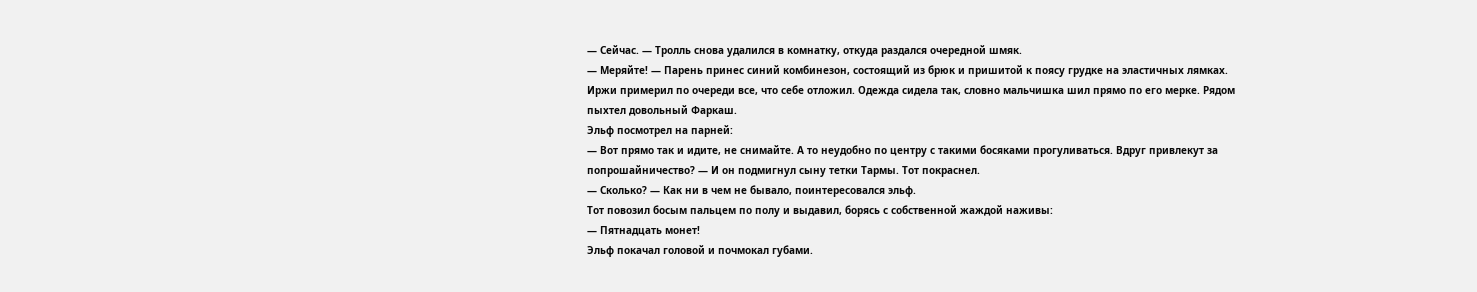— Сейчас. — Тролль снова удалился в комнатку, откуда раздался очередной шмяк.
— Меряйте! — Парень принес синий комбинезон, состоящий из брюк и пришитой к поясу грудке на эластичных лямках.
Иржи примерил по очереди все, что себе отложил. Одежда сидела так, словно мальчишка шил прямо по его мерке. Рядом пыхтел довольный Фаркаш.
Эльф посмотрел на парней:
— Вот прямо так и идите, не снимайте. А то неудобно по центру с такими босяками прогуливаться. Вдруг привлекут за попрошайничество? — И он подмигнул сыну тетки Тармы. Тот покраснел.
— Сколько? — Как ни в чем не бывало, поинтересовался эльф.
Тот повозил босым пальцем по полу и выдавил, борясь с собственной жаждой наживы:
— Пятнадцать монет!
Эльф покачал головой и почмокал губами.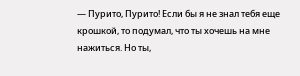— Пурито, Пурито! Если бы я не знал тебя еще крошкой, то подумал, что ты хочешь на мне нажиться. Но ты,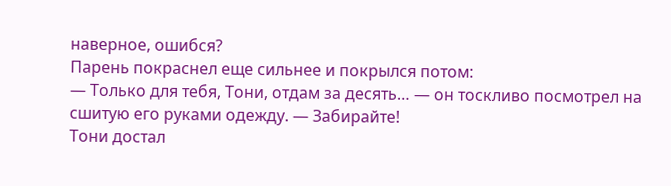наверное, ошибся?
Парень покраснел еще сильнее и покрылся потом:
— Только для тебя, Тони, отдам за десять… — он тоскливо посмотрел на сшитую его руками одежду. — Забирайте!
Тони достал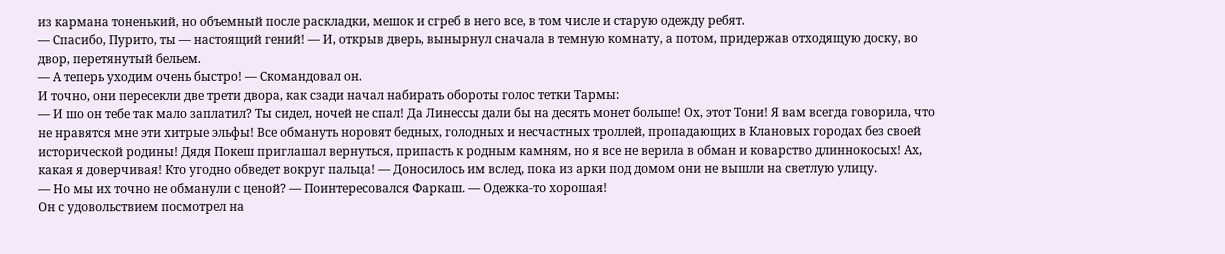из кармана тоненький, но объемный после раскладки, мешок и сгреб в него все, в том числе и старую одежду ребят.
— Спасибо, Пурито, ты — настоящий гений! — И, открыв дверь, вынырнул сначала в темную комнату, а потом, придержав отходящую доску, во двор, перетянутый бельем.
— А теперь уходим очень быстро! — Скомандовал он.
И точно, они пересекли две трети двора, как сзади начал набирать обороты голос тетки Тармы:
— И шо он тебе так мало заплатил? Ты сидел, ночей не спал! Да Линессы дали бы на десять монет больше! Ох, этот Тони! Я вам всегда говорила, что не нравятся мне эти хитрые эльфы! Все обмануть норовят бедных, голодных и несчастных троллей, пропадающих в Клановых городах без своей исторической родины! Дядя Покеш приглашал вернуться, припасть к родным камням, но я все не верила в обман и коварство длиннокосых! Ах, какая я доверчивая! Кто угодно обведет вокруг пальца! — Доносилось им вслед, пока из арки под домом они не вышли на светлую улицу.
— Но мы их точно не обманули с ценой? — Поинтересовался Фаркаш. — Одежка-то хорошая!
Он с удовольствием посмотрел на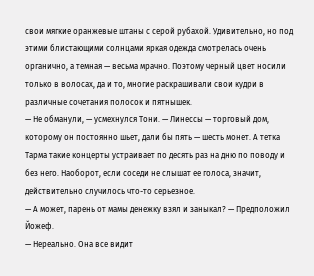свои мягкие оранжевые штаны с серой рубахой. Удивительно, но под этими блистающими солнцами яркая одежда смотрелась очень органично, а темная — весьма мрачно. Поэтому черный цвет носили только в волосах, да и то, многие раскрашивали свои кудри в различные сочетания полосок и пятнышек.
— Не обманули, — усмехнулся Тони. — Линессы — торговый дом, которому он постоянно шьет, дали бы пять — шесть монет. А тетка Тарма такие концерты устраивает по десять раз на дню по поводу и без него. Наоборот, если соседи не слышат ее голоса, значит, действительно случилось что-то серьезное.
— А может, парень от мамы денежку взял и заныкал? — Предположил Йожеф.
— Нереально. Она все видит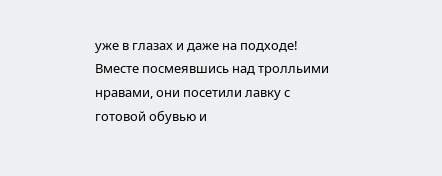уже в глазах и даже на подходе!
Вместе посмеявшись над тролльими нравами, они посетили лавку с готовой обувью и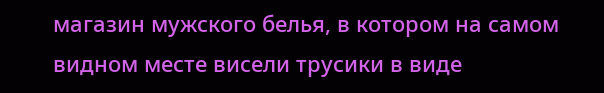магазин мужского белья, в котором на самом видном месте висели трусики в виде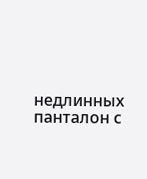недлинных панталон с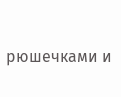рюшечками и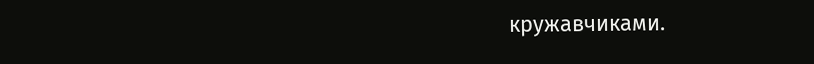кружавчиками.